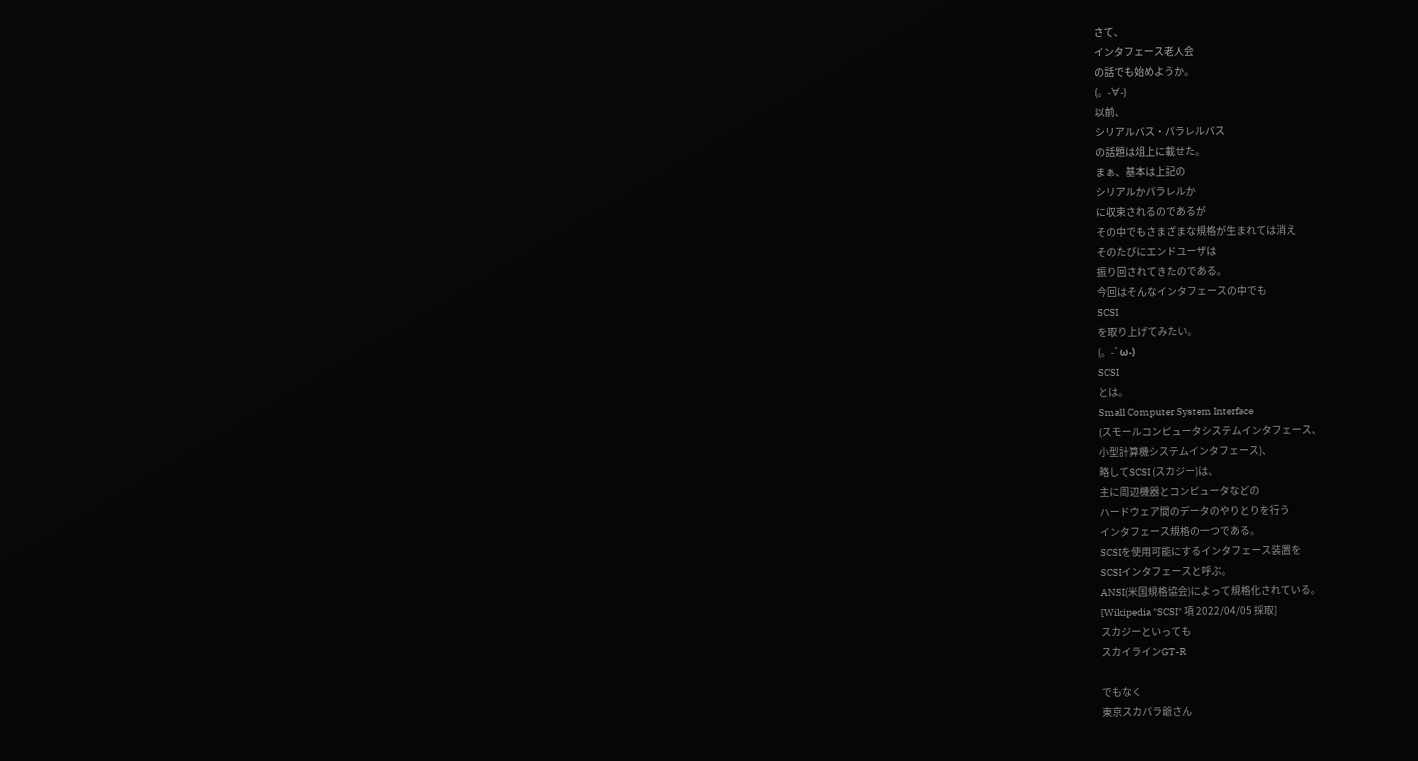さて、
インタフェース老人会
の話でも始めようか。
(。-∀-)
以前、
シリアルバス・パラレルバス
の話題は俎上に載せた。
まぁ、基本は上記の
シリアルかパラレルか
に収束されるのであるが
その中でもさまざまな規格が生まれては消え
そのたびにエンドユーザは
振り回されてきたのである。
今回はそんなインタフェースの中でも
SCSI
を取り上げてみたい。
(。-`ω-)
SCSI
とは。
Small Computer System Interface
(スモールコンピュータシステムインタフェース、
小型計算機システムインタフェース)、
略してSCSI (スカジー)は、
主に周辺機器とコンピュータなどの
ハードウェア間のデータのやりとりを行う
インタフェース規格の一つである。
SCSIを使用可能にするインタフェース装置を
SCSIインタフェースと呼ぶ。
ANSI(米国規格協会)によって規格化されている。
[Wikipedia "SCSI" 項 2022/04/05 採取]
スカジーといっても
スカイラインGT-R

でもなく
東京スカパラ爺さん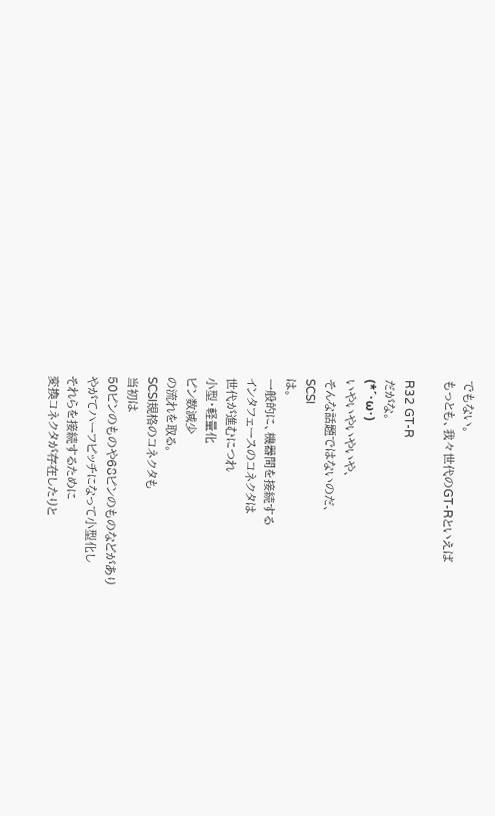でもない。
もっとも、我々世代のGT-Rといえば

R32 GT-R
だがな。
(*´・ω・)
いやいやいやいや、
そんな話題ではないのだ、
SCSI
は。
一般的に、機器間を接続する
インタフェースのコネクタは
世代が進むにつれ
小型・軽量化
ピン数減少
の流れを取る。
SCSI規格のコネクタも
当初は
50ピンのものや68ピンのものなどがあり
やがてハーフピッチになって小型化し
それらを接続するために
変換コネクタが存在したりと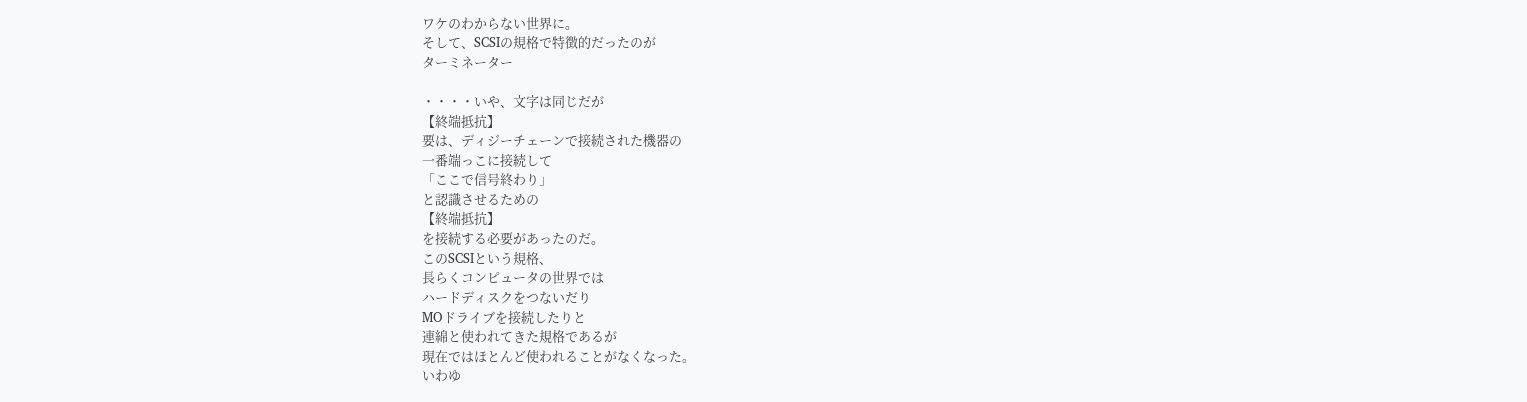ワケのわからない世界に。
そして、SCSIの規格で特徴的だったのが
ターミネーター

・・・・いや、文字は同じだが
【終端抵抗】
要は、ディジーチェーンで接続された機器の
一番端っこに接続して
「ここで信号終わり」
と認識させるための
【終端抵抗】
を接続する必要があったのだ。
このSCSIという規格、
長らくコンピュータの世界では
ハードディスクをつないだり
MOドライブを接続したりと
連綿と使われてきた規格であるが
現在ではほとんど使われることがなくなった。
いわゆ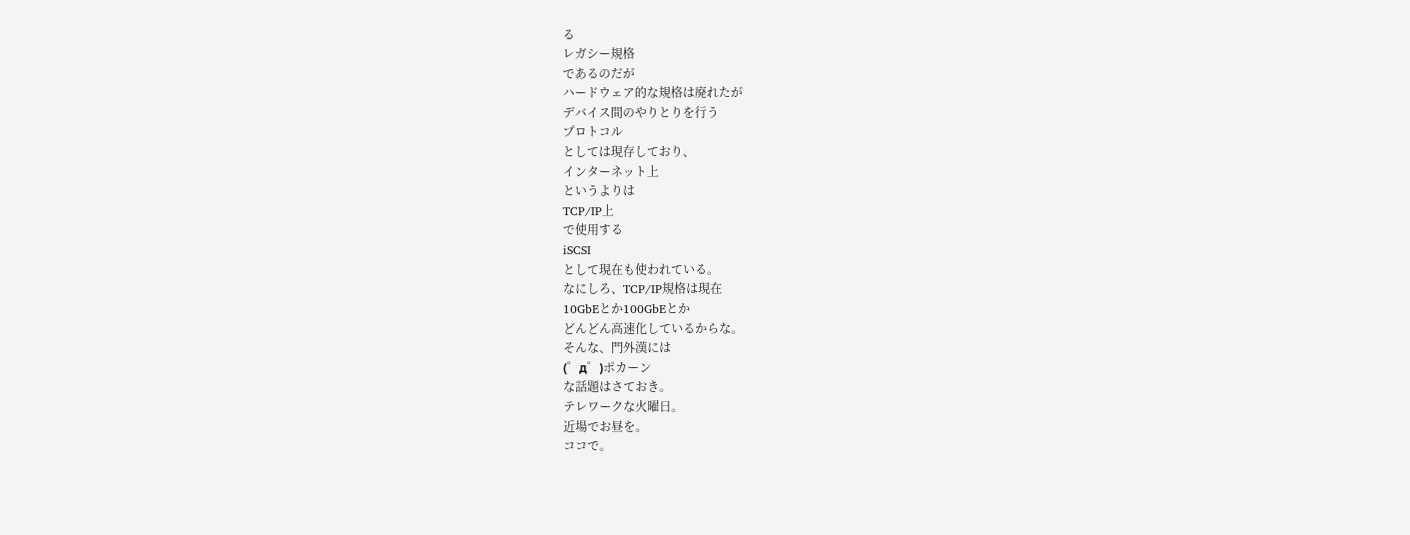る
レガシー規格
であるのだが
ハードウェア的な規格は廃れたが
デバイス間のやりとりを行う
プロトコル
としては現存しており、
インターネット上
というよりは
TCP/IP上
で使用する
iSCSI
として現在も使われている。
なにしろ、TCP/IP規格は現在
10GbEとか100GbEとか
どんどん高速化しているからな。
そんな、門外漢には
(゜д゜)ポカーン
な話題はさておき。
テレワークな火曜日。
近場でお昼を。
ココで。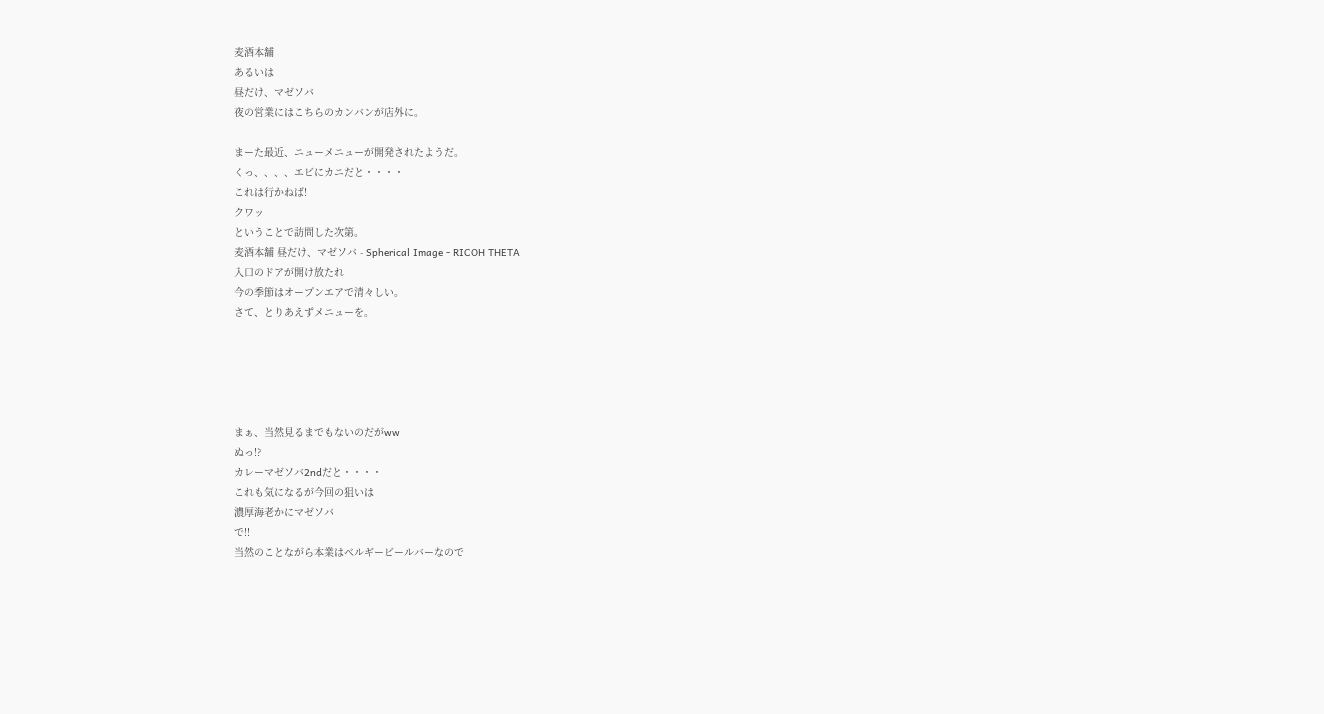麦酒本舗
あるいは
昼だけ、マゼソバ
夜の営業にはこちらのカンバンが店外に。

まーた最近、ニューメニューが開発されたようだ。
くっ、、、、エビにカニだと・・・・
これは行かねば!
クワッ
ということで訪問した次第。
麦酒本舗 昼だけ、マゼソバ - Spherical Image - RICOH THETA
入口のドアが開け放たれ
今の季節はオープンエアで清々しい。
さて、とりあえずメニューを。





まぁ、当然見るまでもないのだがww
ぬっ!?
カレーマゼソバ2ndだと・・・・
これも気になるが今回の狙いは
濃厚海老かにマゼソバ
で!!
当然のことながら本業はベルギービールバーなので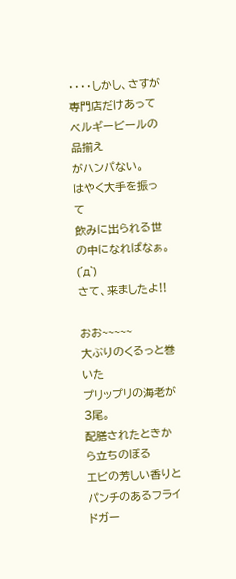・・・・しかし、さすが専門店だけあって
ベルギービールの品揃え
がハンパない。
はやく大手を振って
飲みに出られる世の中になればなぁ。
(´д`)
さて、来ましたよ!!

おお~~~~~
大ぶりのくるっと巻いた
プリップリの海老が3尾。
配膳されたときから立ちのぼる
エビの芳しい香りと
パンチのあるフライドガー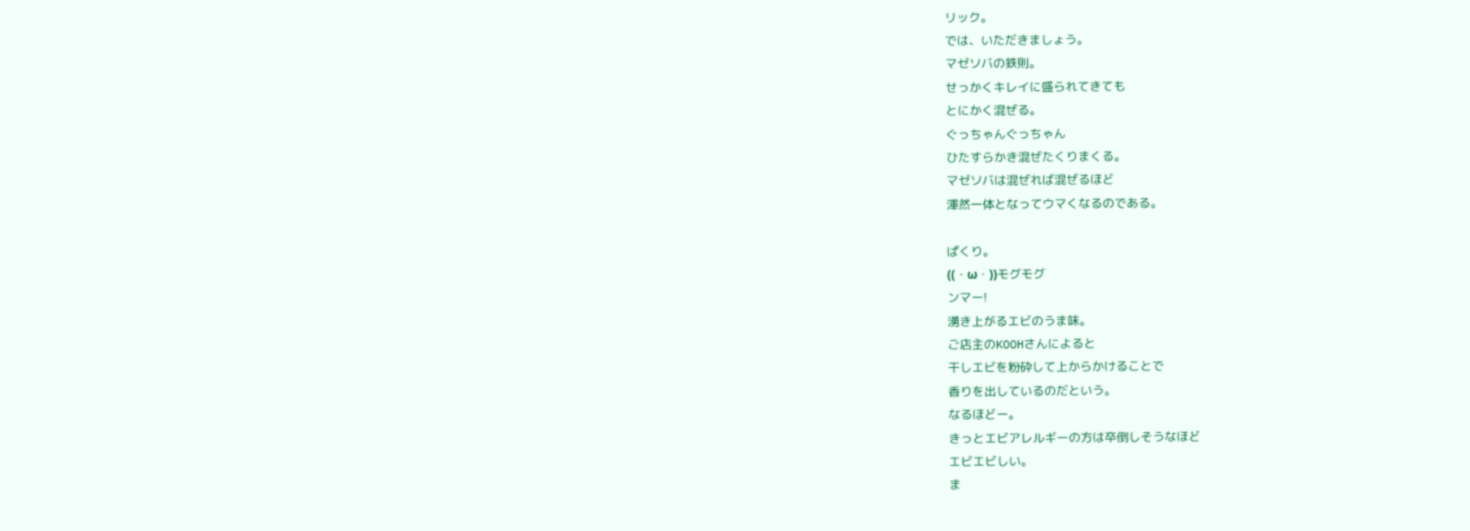リック。
では、いただきましょう。
マゼソバの鉄則。
せっかくキレイに盛られてきても
とにかく混ぜる。
ぐっちゃんぐっちゃん
ひたすらかき混ぜたくりまくる。
マゼソバは混ぜれば混ぜるほど
渾然一体となってウマくなるのである。

ぱくり。
((・ω・))モグモグ
ンマー!
湧き上がるエビのうま味。
ご店主のKOOHさんによると
干しエビを粉砕して上からかけることで
香りを出しているのだという。
なるほどー。
きっとエビアレルギーの方は卒倒しそうなほど
エビエビしい。
ま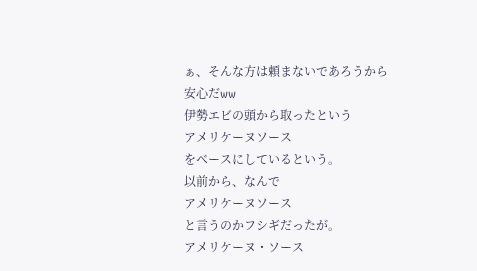ぁ、そんな方は頼まないであろうから
安心だww
伊勢エビの頭から取ったという
アメリケーヌソース
をベースにしているという。
以前から、なんで
アメリケーヌソース
と言うのかフシギだったが。
アメリケーヌ・ソース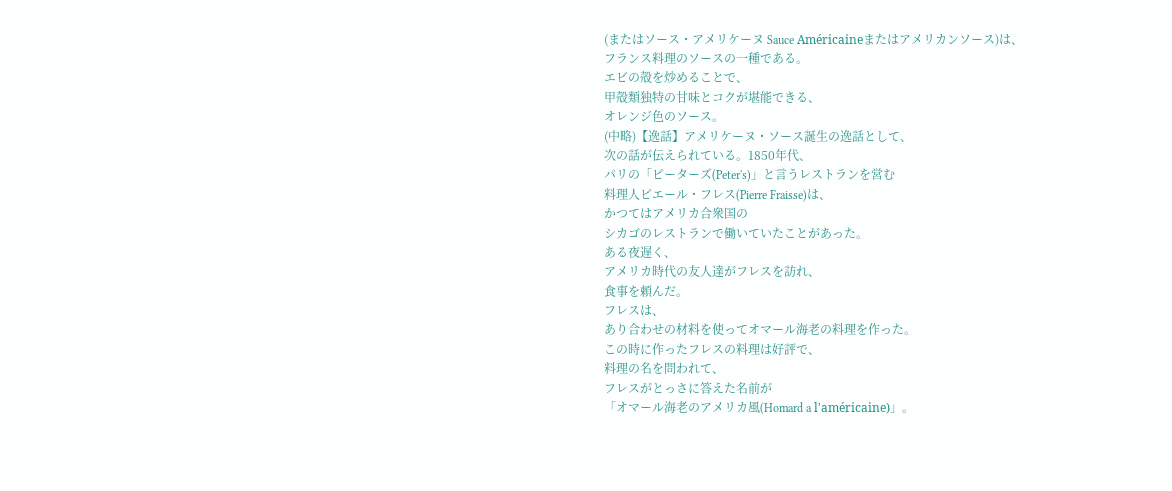(またはソース・アメリケーヌ Sauce Américaineまたはアメリカンソース)は、
フランス料理のソースの一種である。
エビの殻を炒めることで、
甲殻類独特の甘味とコクが堪能できる、
オレンジ色のソース。
(中略)【逸話】アメリケーヌ・ソース誕生の逸話として、
次の話が伝えられている。1850年代、
パリの「ピーターズ(Peter's)」と言うレストランを営む
料理人ピエール・フレス(Pierre Fraisse)は、
かつてはアメリカ合衆国の
シカゴのレストランで働いていたことがあった。
ある夜遅く、
アメリカ時代の友人達がフレスを訪れ、
食事を頼んだ。
フレスは、
あり合わせの材料を使ってオマール海老の料理を作った。
この時に作ったフレスの料理は好評で、
料理の名を問われて、
フレスがとっさに答えた名前が
「オマール海老のアメリカ風(Homard a l'américaine)」。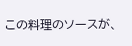この料理のソースが、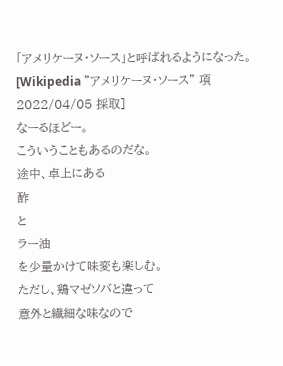「アメリケーヌ・ソース」と呼ばれるようになった。
[Wikipedia "アメリケーヌ・ソース" 項 2022/04/05 採取]
なーるほどー。
こういうこともあるのだな。
途中、卓上にある
酢
と
ラー油
を少量かけて味変も楽しむ。
ただし、鶏マゼソバと違って
意外と繊細な味なので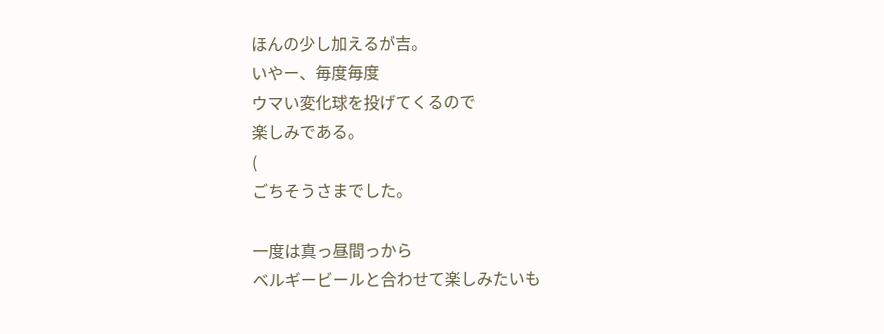ほんの少し加えるが吉。
いやー、毎度毎度
ウマい変化球を投げてくるので
楽しみである。
(
ごちそうさまでした。

一度は真っ昼間っから
ベルギービールと合わせて楽しみたいも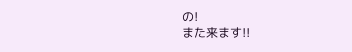の!
また来ます!!